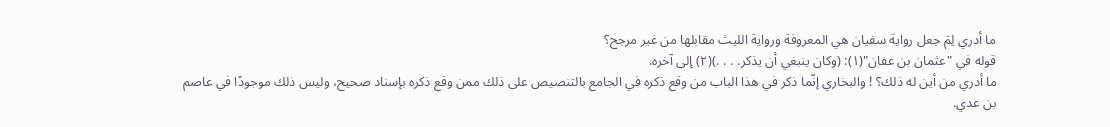ما أدري لِمَ جعل رواية سفيان هي المعروفة ورواية الليث مقابلها من غير مرجح؟
قوله في "عثمان بن عفان"(١): (وكان ينبغي أن يذكر. . . .)(٢) إلى آخره.
ما أدري من أين له ذلك؟ ! والبخاري إنّما ذكر في هذا الباب من وقع ذكره في الجامع بالتنصيص على ذلك ممن وقع ذكره بإسناد صحيح، وليس ذلك موجودًا في عاصم بن عدي.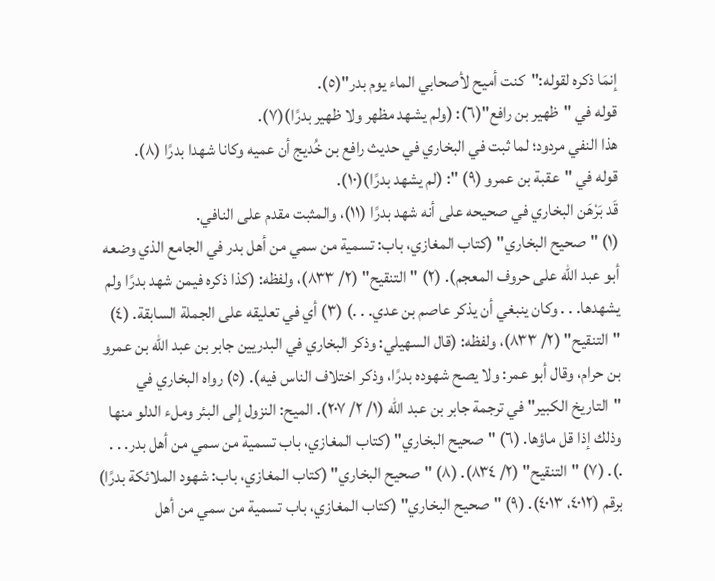إنمَا ذكره لقوله:"كنت أميح لأصحابي الماء يوم بدر"(٥).
قوله في "ظهير بن رافع"(٦): (ولم يشهد مظهر ولا ظهير بدرًا)(٧).
هذا النفي مردود؛ لما ثبت في البخاري في حديث رافع بن خُديج أن عميه وكانا شهدا بدرًا (٨).
قوله في "عقبة بن عمرو (٩) ": (لم يشهد بدرًا)(١٠).
قَد بَرْهَن البخاري في صحيحه على أنه شهد بدرًا (١١)، والمثبت مقدم على النافي.
(١) "صحيح البخاري" (كتاب المغازي، باب: تسمية من سمي من أهل بدر في الجامع الذي وضعه أبو عبد الله على حروف المعجم). (٢) "التنقيح" (٢/ ٨٣٣)، ولفظه: (كذا ذكره فيمن شهد بدرًا ولم يشهدها. . . وكان ينبغي أن يذكر عاصم بن عدي. . .) (٣) أي في تعليقه على الجملة السابقة. (٤) "التنقيح" (٢/ ٨٣٣)، ولفظه: (قال السهيلي: وذكر البخاري في البدريين جابر بن عبد الله بن عمرو بن حرام، وقال أبو عمر: ولا يصح شهوده بدرًا، وذكر اختلاف الناس فيه). (٥) رواه البخاري في "التاريخ الكبير" في ترجمة جابر بن عبد الله (١/ ٢/ ٢٠٧). الميح: النزول إلى البئر وملء الدلو منها وذلك إذا قل ماؤها. (٦) "صحيح البخاري" (كتاب المغازي، باب تسمية من سمي من أهل بدر. . . .). (٧) "التنقيح" (٢/ ٨٣٤). (٨) "صحيح البخاري" (كتاب المغازي، باب: شهود الملائكة بدرًا) برقم (٤٠١٢، ٤٠١٣). (٩) "صحيح البخاري" (كتاب المغازي، باب تسمية من سمي من أهل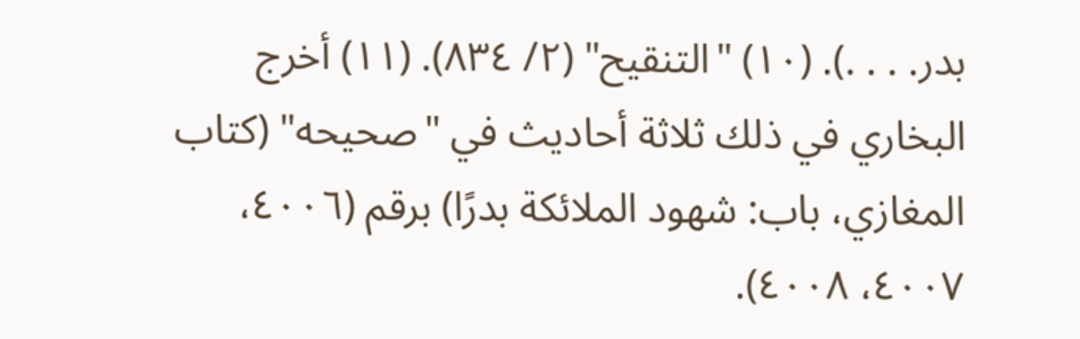بدر. . . .). (١٠) "التنقيح" (٢/ ٨٣٤). (١١) أخرج البخاري في ذلك ثلاثة أحاديث في "صحيحه" (كتاب المغازي، باب: شهود الملائكة بدرًا) برقم (٤٠٠٦، ٤٠٠٧، ٤٠٠٨).